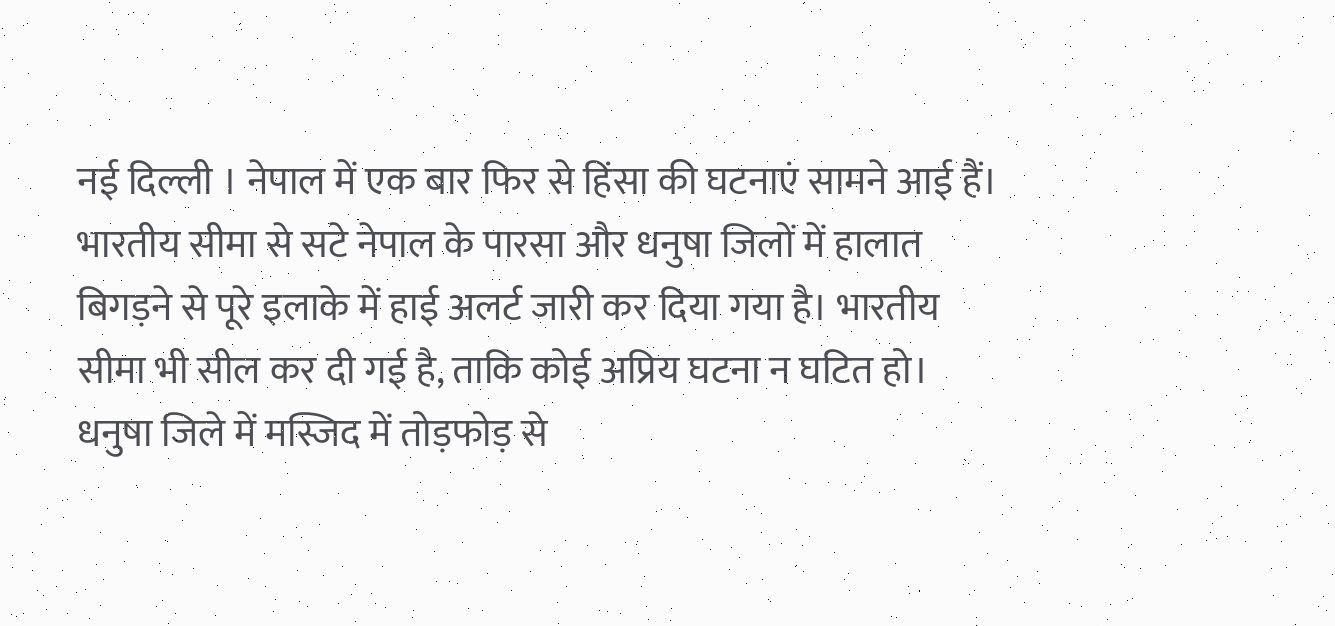नई दिल्ली । नेपाल में एक बार फिर से हिंसा की घटनाएं सामने आई हैं। भारतीय सीमा से सटे नेपाल के पारसा और धनुषा जिलों में हालात बिगड़ने से पूरे इलाके में हाई अलर्ट जारी कर दिया गया है। भारतीय सीमा भी सील कर दी गई है, ताकि कोई अप्रिय घटना न घटित हो।
धनुषा जिले में मस्जिद में तोड़फोड़ से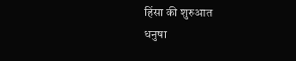हिंसा की शुरुआत
धनुषा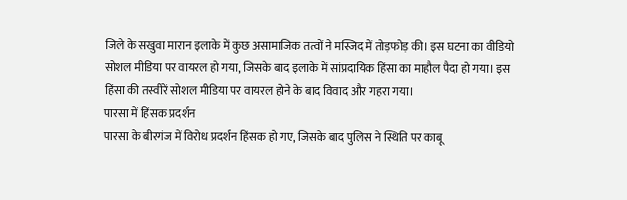जिले के सखुवा मारान इलाके में कुछ असामाजिक तत्वों ने मस्जिद में तोड़फोड़ की। इस घटना का वीडियो सोशल मीडिया पर वायरल हो गया, जिसके बाद इलाके में सांप्रदायिक हिंसा का माहौल पैदा हो गया। इस हिंसा की तस्वीरें सोशल मीडिया पर वायरल होने के बाद विवाद और गहरा गया।
पारसा में हिंसक प्रदर्शन
पारसा के बीरगंज में विरोध प्रदर्शन हिंसक हो गए, जिसके बाद पुलिस ने स्थिति पर काबू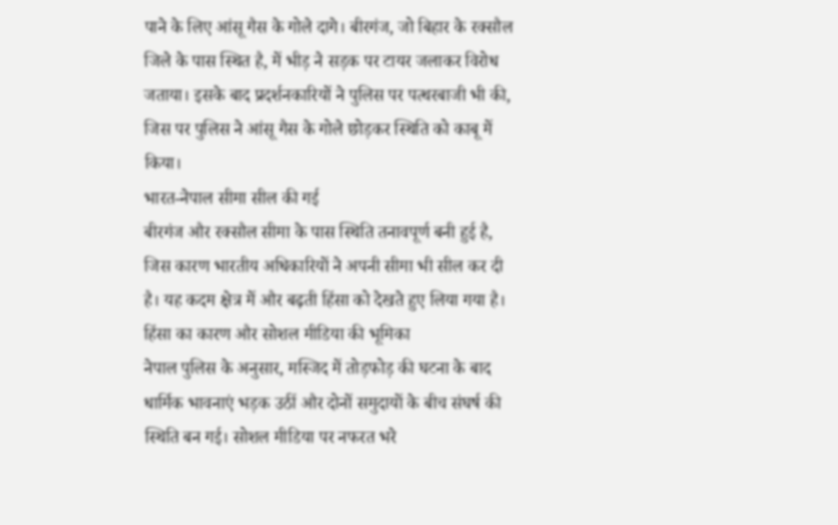पाने के लिए आंसू गैस के गोले दागे। बीरगंज, जो बिहार के रक्सौल जिले के पास स्थित है, में भीड़ ने सड़क पर टायर जलाकर विरोध जताया। इसके बाद प्रदर्शनकारियों ने पुलिस पर पत्थरबाजी भी की, जिस पर पुलिस ने आंसू गैस के गोले छोड़कर स्थिति को काबू में किया।
भारत-नेपाल सीमा सील की गई
बीरगंज और रक्सौल सीमा के पास स्थिति तनावपूर्ण बनी हुई है, जिस कारण भारतीय अधिकारियों ने अपनी सीमा भी सील कर दी है। यह कदम क्षेत्र में और बढ़ती हिंसा को देखते हुए लिया गया है।
हिंसा का कारण और सोशल मीडिया की भूमिका
नेपाल पुलिस के अनुसार, मस्जिद में तोड़फोड़ की घटना के बाद धार्मिक भावनाएं भड़क उठीं और दोनों समुदायों के बीच संघर्ष की स्थिति बन गई। सोशल मीडिया पर नफरत भरे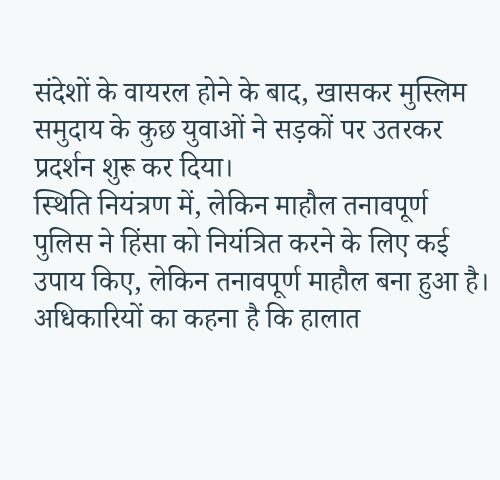संदेशों के वायरल होने के बाद, खासकर मुस्लिम समुदाय के कुछ युवाओं ने सड़कों पर उतरकर प्रदर्शन शुरू कर दिया।
स्थिति नियंत्रण में, लेकिन माहौल तनावपूर्ण
पुलिस ने हिंसा को नियंत्रित करने के लिए कई उपाय किए, लेकिन तनावपूर्ण माहौल बना हुआ है। अधिकारियों का कहना है कि हालात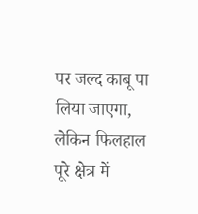पर जल्द काबू पा लिया जाएगा, लेकिन फिलहाल पूरे क्षेत्र में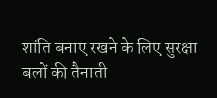शांति बनाए रखने के लिए सुरक्षा बलों की तैनाती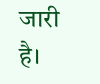जारी है।